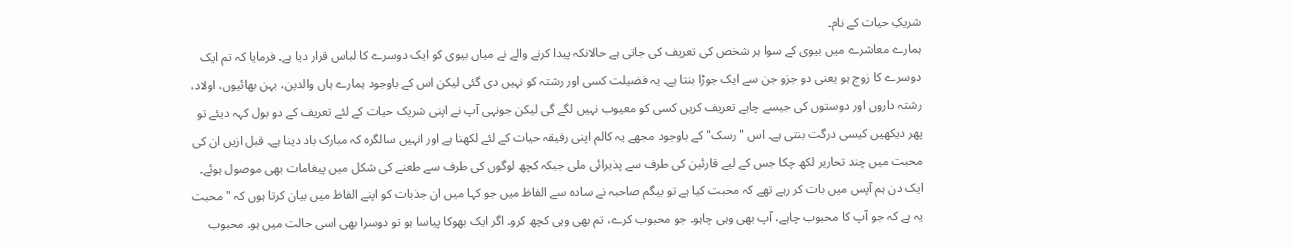شریکِ حیات کے نام۔
ہمارے معاشرے میں بیوی کے سوا ہر شخص کی تعریف کی جاتی ہے حالانکہ پیدا کرنے والے نے میاں بیوی کو ایک دوسرے کا لباس قرار دیا ہے۔ فرمایا کہ تم ایک دوسرے کا زوج ہو یعنی دو جزو جن سے ایک جوڑا بنتا ہے۔ یہ فضیلت کسی اور رشتہ کو نہیں دی گئی لیکن اس کے باوجود ہمارے ہاں والدین، بہن بھائیوں، اولاد، رشتہ داروں اور دوستوں کی جیسے چاہے تعریف کریں کسی کو معیوب نہیں لگے گی لیکن جونہی آپ نے اپنی شریک حیات کے لئے تعریف کے دو بول کہہ دیئے تو پھر دیکھیں کیسی درگت بنتی ہے۔ اس "رسک" کے باوجود مجھے یہ کالم اپنی رفیقہ حیات کے لئے لکھنا ہے اور انہیں سالگرہ کہ مبارک باد دینا ہے۔ قبل ازیں ان کی محبت میں چند تحاریر لکھ چکا جس کے لیے قارئین کی طرف سے پذیرائی ملی جبکہ کچھ لوگوں کی طرف سے طعنے کی شکل میں پیغامات بھی موصول ہوئے۔
ایک دن ہم آپس میں بات کر رہے تھے کہ محبت کیا ہے تو بیگم صاحبہ نے سادہ سے الفاظ میں جو کہا میں ان جذبات کو اپنے الفاظ میں بیان کرتا ہوں کہ "محبت یہ ہے کہ جو آپ کا محبوب چاہے، آپ بھی وہی چاہو۔ جو محبوب کرے، تم بھی وہی کچھ کرو۔ اگر ایک بھوکا پیاسا ہو تو دوسرا بھی اسی حالت میں ہو۔ محبوب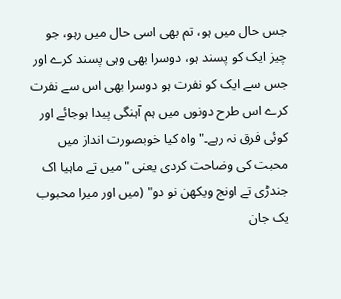جس حال میں ہو، تم بھی اسی حال میں رہو، جو چیز ایک کو پسند ہو، دوسرا بھی وہی پسند کرے اور جس سے ایک کو نفرت ہو دوسرا بھی اس سے نفرت کرے اس طرح دونوں میں ہم آہنگی پیدا ہوجائے اور کوئی فرق نہ رہے۔" واہ کیا خوبصورت انداز میں محبت کی وضاحت کردی یعنی "میں تے ماہیا اک جندڑی تے اونج ویکھن نو دو" (میں اور میرا محبوب یک جان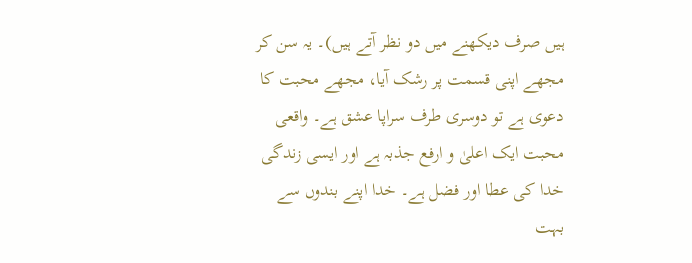ہیں صرف دیکھنے میں دو نظر آتے ہیں)۔ یہ سن کر مجھے اپنی قسمت پر رشک آیا، مجھے محبت کا دعوی ہے تو دوسری طرف سراپا عشق ہے۔ واقعی محبت ایک اعلیٰ و ارفع جذبہ ہے اور ایسی زندگی خدا کی عطا اور فضل ہے۔ خدا اپنے بندوں سے بہت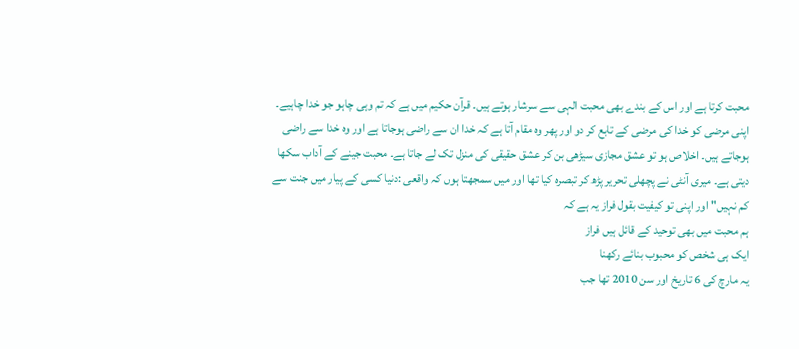محبت کرتا ہے اور اس کے بندے بھی محبت الہی سے سرشار ہوتے ہیں۔ قرآن حکیم میں ہے کہ تم وہی چاہو جو خدا چاہیے۔ اپنی مرضی کو خدا کی مرضی کے تابع کر دو اور پھر وہ مقام آتا ہے کہ خدا ان سے راضی ہوجاتا ہے اور وہ خدا سے راضی ہوجاتے ہیں۔ اخلاص ہو تو عشق مجازی سیڑھی بن کر عشق حقیقی کی منزل تک لے جاتا ہے۔ محبت جینے کے آداب سکھا دیتی ہے۔ میری آنٹی نے پچھلی تحریر پڑھ کر تبصرہ کیا تھا اور میں سمجھتا ہوں کہ واقعی :دنیا کسی کے پیار میں جنت سے کم نہیں" اور اپنی تو کیفیت بقول فراز یہ ہے کہ
ہم محبت میں بھی توحید کے قائل ہیں فراز
ایک ہی شخص کو محبوب بنائے رکھنا
یہ مارچ کی 6 تاریخ اور سن 2010 تھا جب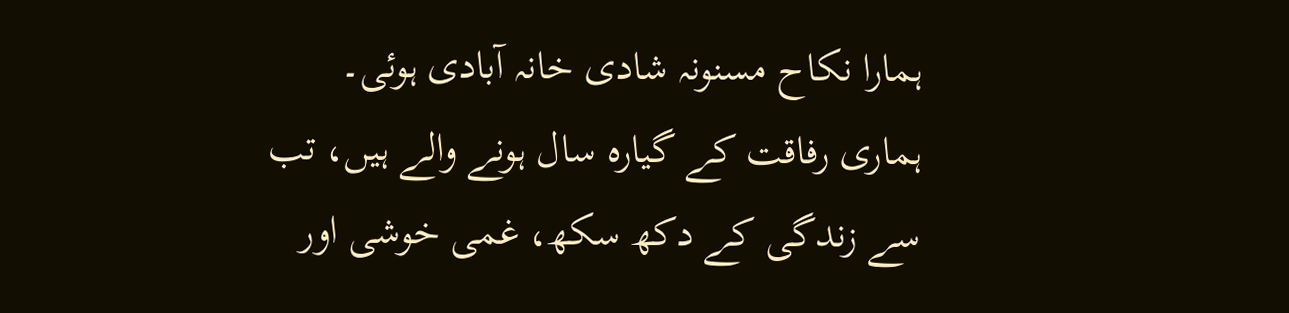ہمارا نکاح مسنونہ شادی خانہ آبادی ہوئی۔ ہماری رفاقت کے گیارہ سال ہونے والے ہیں، تب سے زندگی کے دکھ سکھ، غمی خوشی اور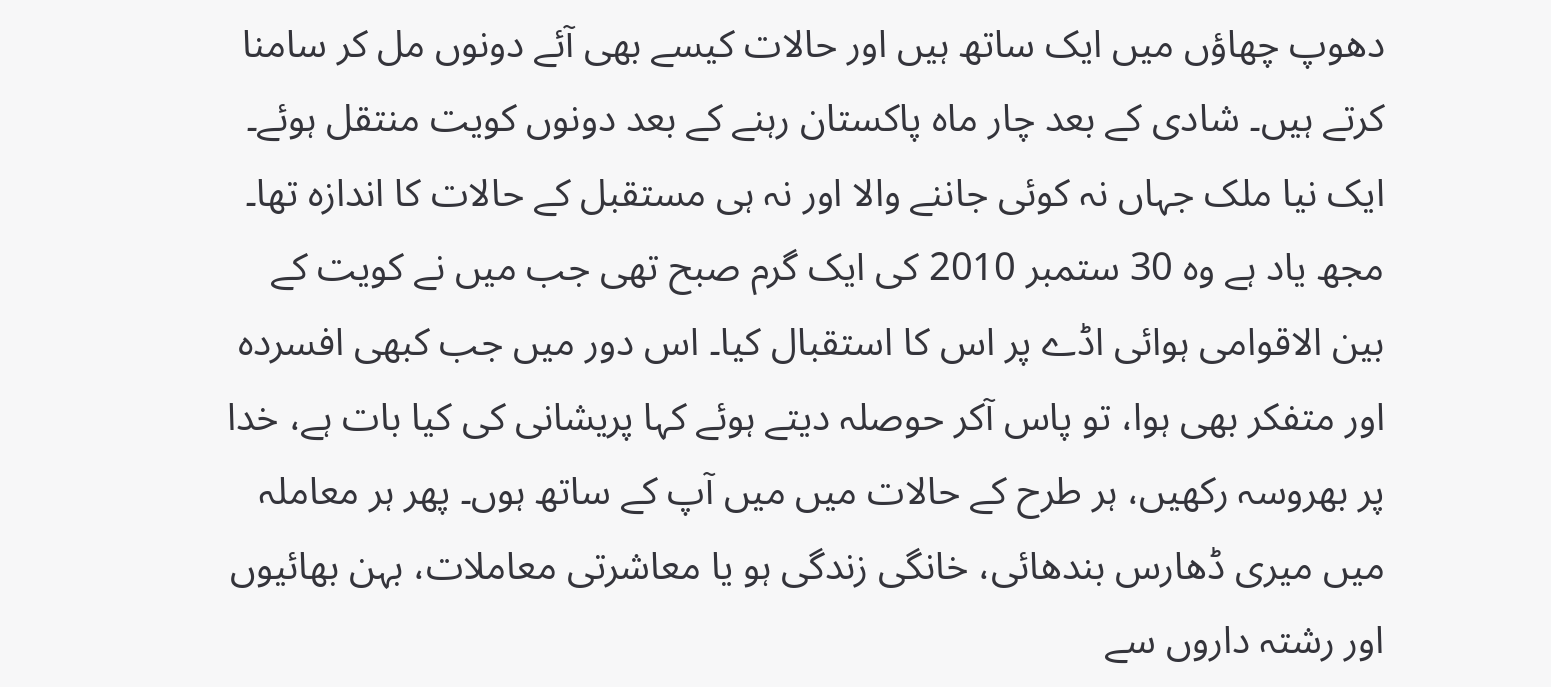دھوپ چھاؤں میں ایک ساتھ ہیں اور حالات کیسے بھی آئے دونوں مل کر سامنا کرتے ہیں۔ شادی کے بعد چار ماہ پاکستان رہنے کے بعد دونوں کویت منتقل ہوئے۔ ایک نیا ملک جہاں نہ کوئی جاننے والا اور نہ ہی مستقبل کے حالات کا اندازہ تھا۔ مجھ یاد ہے وہ 30 ستمبر 2010 کی ایک گرم صبح تھی جب میں نے کویت کے بین الاقوامی ہوائی اڈے پر اس کا استقبال کیا۔ اس دور میں جب کبھی افسردہ اور متفکر بھی ہوا، تو پاس آکر حوصلہ دیتے ہوئے کہا پریشانی کی کیا بات ہے، خدا پر بھروسہ رکھیں، ہر طرح کے حالات میں میں آپ کے ساتھ ہوں۔ پھر ہر معاملہ میں میری ڈھارس بندھائی، خانگی زندگی ہو یا معاشرتی معاملات، بہن بھائیوں اور رشتہ داروں سے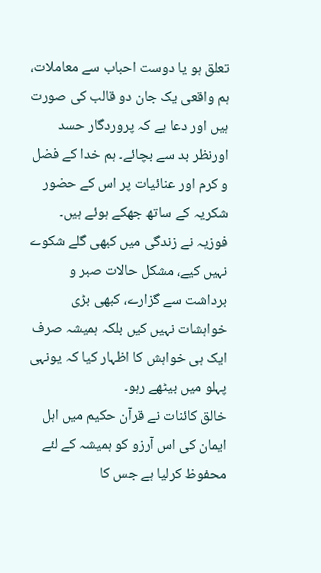تعلق ہو یا دوست احباب سے معاملات، ہم واقعی یک جان دو قالب کی صورت ہیں اور دعا ہے کہ پروردگار حسد اورنظر بد سے بچائے۔ ہم خدا کے فضل و کرم اور عنائیات پر اس کے حضور شکریہ کے ساتھ جھکے ہوئے ہیں۔ فوزیہ نے زندگی میں کبھی گلے شکوے نہیں کیے، مشکل حالات صبر و برداشت سے گزارے، کبھی بڑی خواہشات نہیں کیں بلکہ ہمیشہ صرف ایک ہی خواہش کا اظہار کیا کہ یونہی پہلو میں بیٹھے رہو۔
خالق کائنات نے قرآن حکیم میں اہل ایمان کی اس آرزو کو ہمیشہ کے لئے محفوظ کرلیا ہے جس کا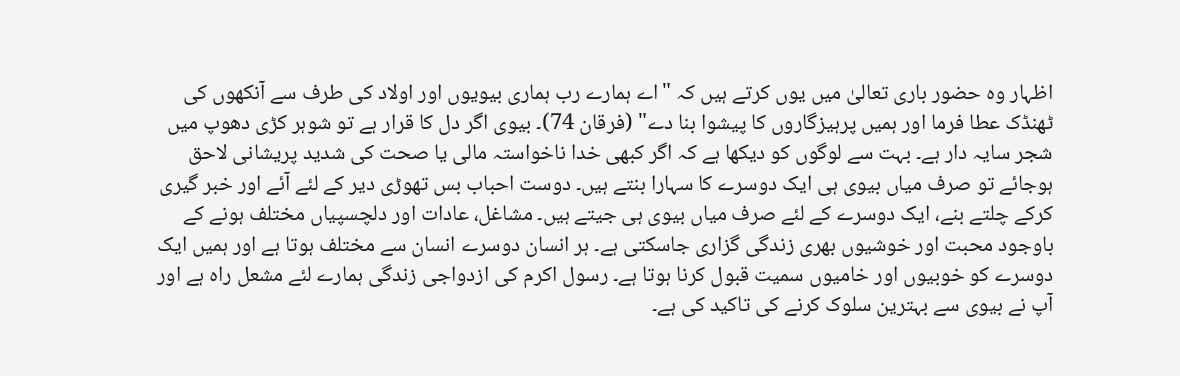اظہار وہ حضور باری تعالیٰ میں یوں کرتے ہیں کہ "اے ہمارے رب ہماری بیویوں اور اولاد کی طرف سے آنکھوں کی ٹھنڈک عطا فرما اور ہمیں پرہیزگاروں کا پیشوا بنا دے" (فرقان 74)۔ بیوی اگر دل کا قرار ہے تو شوہر کڑی دھوپ میں شجر سایہ دار ہے۔ بہت سے لوگوں کو دیکھا ہے کہ اگر کبھی خدا ناخواستہ مالی یا صحت کی شدید پریشانی لاحق ہوجائے تو صرف میاں بیوی ہی ایک دوسرے کا سہارا بنتے ہیں۔ دوست احباب بس تھوڑی دیر کے لئے آئے اور خبر گیری کرکے چلتے بنے، ایک دوسرے کے لئے صرف میاں بیوی ہی جیتے ہیں۔ مشاغل، عادات اور دلچسپیاں مختلف ہونے کے باوجود محبت اور خوشیوں بھری زندگی گزاری جاسکتی ہے۔ ہر انسان دوسرے انسان سے مختلف ہوتا ہے اور ہمیں ایک دوسرے کو خوبیوں اور خامیوں سمیت قبول کرنا ہوتا ہے۔ رسول اکرم کی ازدواجی زندگی ہمارے لئے مشعل راہ ہے اور آپ نے بیوی سے بہترین سلوک کرنے کی تاکید کی ہے۔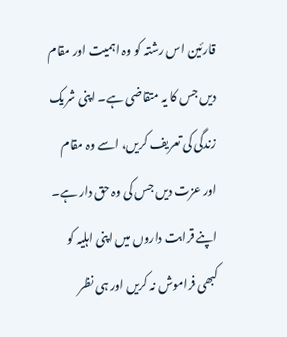قارئین اس رشتہ کو وہ اہمیت اور مقام دیں جس کا یہ متقاضی ہے۔ اپنی شریک زندگی کی تعریف کریں، اسے وہ مقام اور عزت دیں جس کی وہ حق دار ہے۔ اپنے قرابت داروں میں اپنی اہلیہ کو کبھی فراموش نہ کریں اور ہی نظر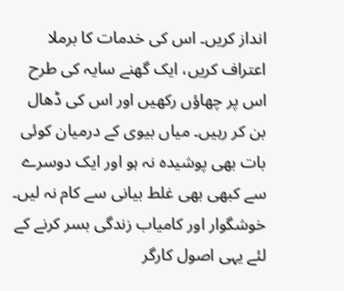انداز کریں۔ اس کی خدمات کا برملا اعتراف کریں، ایک گھنے سایہ کی طرح اس پر چھاؤں رکھیں اور اس کی ڈھال بن کر رہیں۔ میاں بیوی کے درمیان کوئی بات بھی پوشیدہ نہ ہو اور ایک دوسرے سے کبھی بھی غلط بیانی سے کام نہ لیں۔ خوشگوار اور کامیاب زندگی بسر کرنے کے لئے یہی اصول کارگر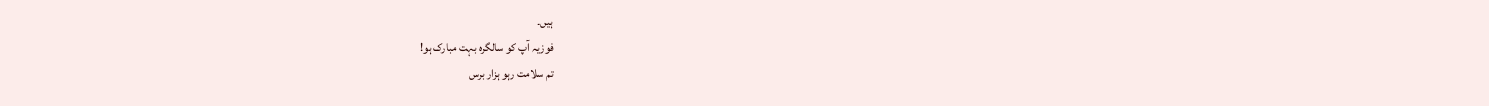ہیں۔
فوزیہ آپ کو سالگرہ بہت مبارک ہو!
تم سلامت رہو ہزار برس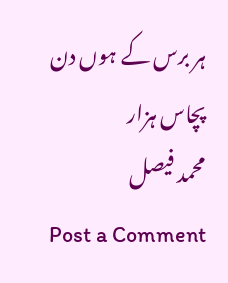ہر برس کے ہوں دن پچاس ہزار
محمد فیصل
Post a Comment